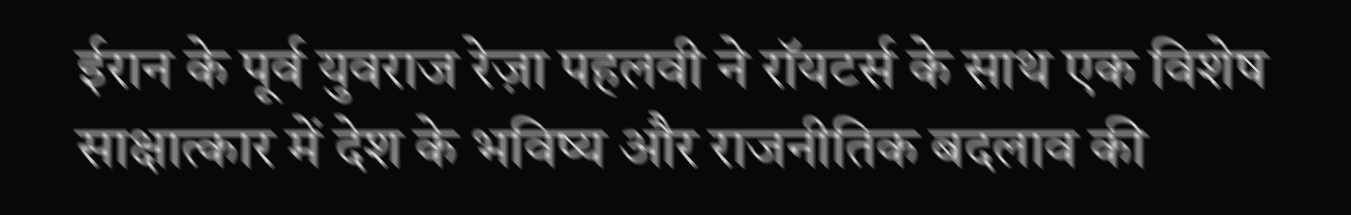ईरान के पूर्व युवराज रेज़ा पहलवी ने रॉयटर्स के साथ एक विशेष साक्षात्कार में देश के भविष्य और राजनीतिक बदलाव की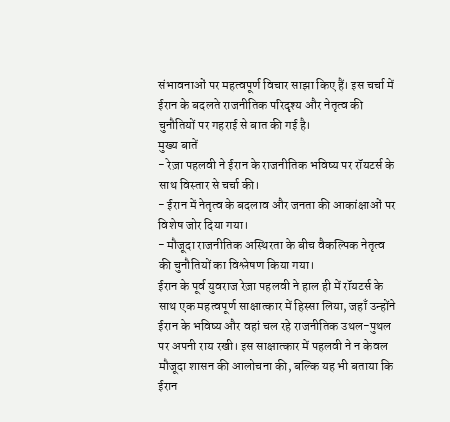संभावनाओं पर महत्वपूर्ण विचार साझा किए हैं। इस चर्चा में ईरान के बदलते राजनीतिक परिदृश्य और नेतृत्व की चुनौतियों पर गहराई से बात की गई है।
मुख्य बातें
- रेज़ा पहलवी ने ईरान के राजनीतिक भविष्य पर रॉयटर्स के साथ विस्तार से चर्चा की।
- ईरान में नेतृत्व के बदलाव और जनता की आकांक्षाओं पर विशेष जोर दिया गया।
- मौजूदा राजनीतिक अस्थिरता के बीच वैकल्पिक नेतृत्व की चुनौतियों का विश्लेषण किया गया।
ईरान के पूर्व युवराज रेज़ा पहलवी ने हाल ही में रॉयटर्स के साथ एक महत्वपूर्ण साक्षात्कार में हिस्सा लिया, जहाँ उन्होंने ईरान के भविष्य और वहां चल रहे राजनीतिक उथल-पुथल पर अपनी राय रखी। इस साक्षात्कार में पहलवी ने न केवल मौजूदा शासन की आलोचना की, बल्कि यह भी बताया कि ईरान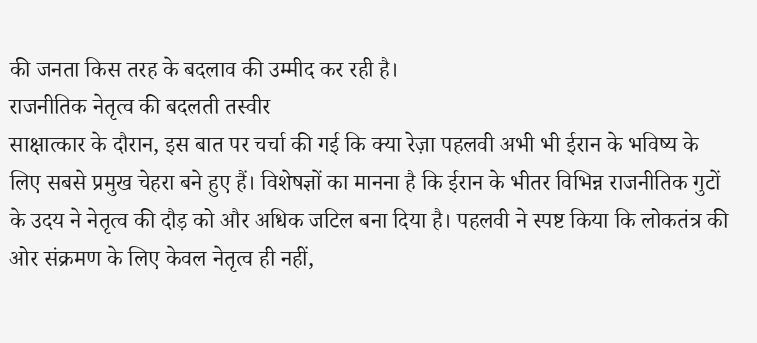की जनता किस तरह के बदलाव की उम्मीद कर रही है।
राजनीतिक नेतृत्व की बदलती तस्वीर
साक्षात्कार के दौरान, इस बात पर चर्चा की गई कि क्या रेज़ा पहलवी अभी भी ईरान के भविष्य के लिए सबसे प्रमुख चेहरा बने हुए हैं। विशेषज्ञों का मानना है कि ईरान के भीतर विभिन्न राजनीतिक गुटों के उदय ने नेतृत्व की दौड़ को और अधिक जटिल बना दिया है। पहलवी ने स्पष्ट किया कि लोकतंत्र की ओर संक्रमण के लिए केवल नेतृत्व ही नहीं,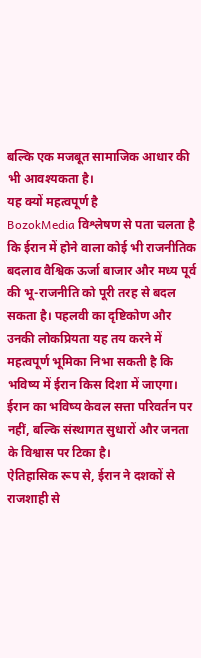बल्कि एक मजबूत सामाजिक आधार की भी आवश्यकता है।
यह क्यों महत्वपूर्ण है
BozokMedia विश्लेषण से पता चलता है कि ईरान में होने वाला कोई भी राजनीतिक बदलाव वैश्विक ऊर्जा बाजार और मध्य पूर्व की भू-राजनीति को पूरी तरह से बदल सकता है। पहलवी का दृष्टिकोण और उनकी लोकप्रियता यह तय करने में महत्वपूर्ण भूमिका निभा सकती है कि भविष्य में ईरान किस दिशा में जाएगा।
ईरान का भविष्य केवल सत्ता परिवर्तन पर नहीं, बल्कि संस्थागत सुधारों और जनता के विश्वास पर टिका है।
ऐतिहासिक रूप से, ईरान ने दशकों से राजशाही से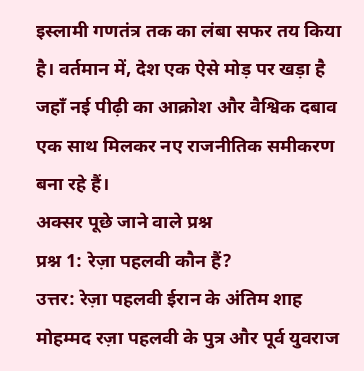इस्लामी गणतंत्र तक का लंबा सफर तय किया है। वर्तमान में, देश एक ऐसे मोड़ पर खड़ा है जहाँ नई पीढ़ी का आक्रोश और वैश्विक दबाव एक साथ मिलकर नए राजनीतिक समीकरण बना रहे हैं।
अक्सर पूछे जाने वाले प्रश्न
प्रश्न 1: रेज़ा पहलवी कौन हैं?
उत्तर: रेज़ा पहलवी ईरान के अंतिम शाह मोहम्मद रज़ा पहलवी के पुत्र और पूर्व युवराज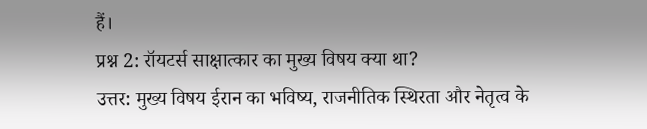हैं।
प्रश्न 2: रॉयटर्स साक्षात्कार का मुख्य विषय क्या था?
उत्तर: मुख्य विषय ईरान का भविष्य, राजनीतिक स्थिरता और नेतृत्व के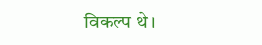विकल्प थे।